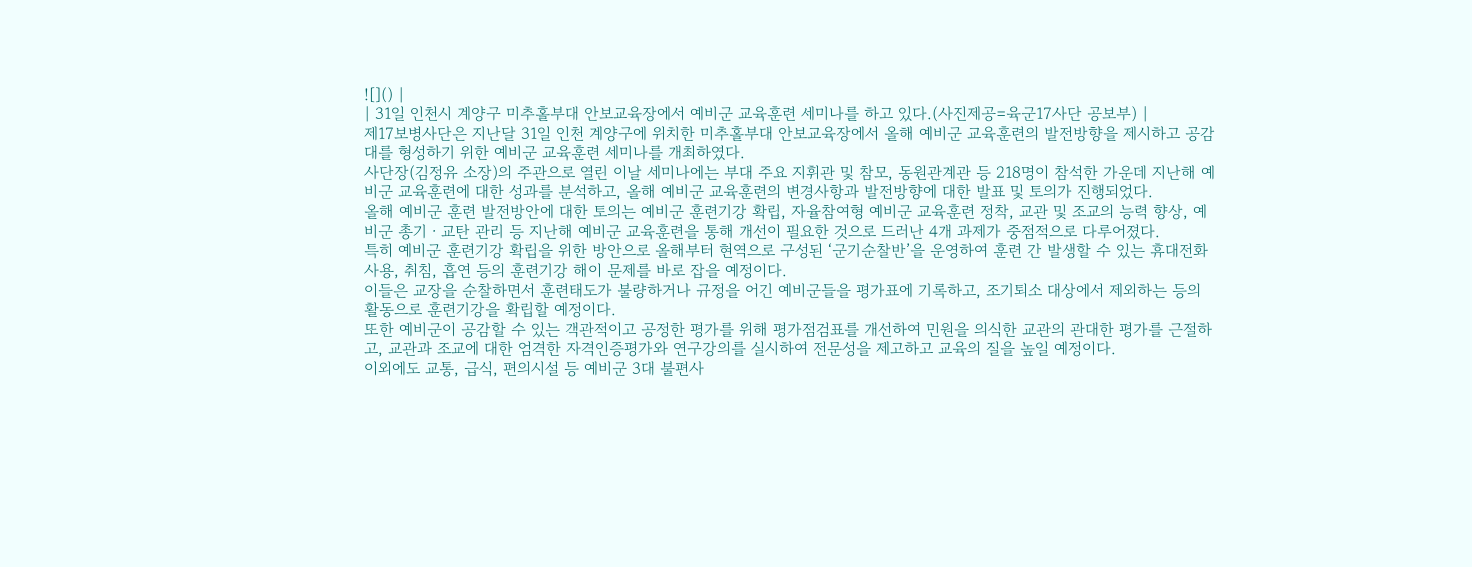![]() |
| 31일 인천시 계양구 미추홀부대 안보교육장에서 예비군 교육훈련 세미나를 하고 있다.(사진제공=육군17사단 공보부) |
제17보병사단은 지난달 31일 인천 계양구에 위치한 미추홀부대 안보교육장에서 올해 예비군 교육훈련의 발전방향을 제시하고 공감대를 형성하기 위한 예비군 교육훈련 세미나를 개최하였다.
사단장(김정유 소장)의 주관으로 열린 이날 세미나에는 부대 주요 지휘관 및 참모, 동원관계관 등 218명이 참석한 가운데 지난해 예비군 교육훈련에 대한 성과를 분석하고, 올해 예비군 교육훈련의 변경사항과 발전방향에 대한 발표 및 토의가 진행되었다.
올해 예비군 훈련 발전방안에 대한 토의는 예비군 훈련기강 확립, 자율참여형 예비군 교육훈련 정착, 교관 및 조교의 능력 향상, 예비군 총기ㆍ교탄 관리 등 지난해 예비군 교육훈련을 통해 개선이 필요한 것으로 드러난 4개 과제가 중점적으로 다루어졌다.
특히 예비군 훈련기강 확립을 위한 방안으로 올해부터 현역으로 구성된 ‘군기순찰반’을 운영하여 훈련 간 발생할 수 있는 휴대전화 사용, 취침, 흡연 등의 훈련기강 해이 문제를 바로 잡을 예정이다.
이들은 교장을 순찰하면서 훈련태도가 불량하거나 규정을 어긴 예비군들을 평가표에 기록하고, 조기퇴소 대상에서 제외하는 등의 활동으로 훈련기강을 확립할 예정이다.
또한 예비군이 공감할 수 있는 객관적이고 공정한 평가를 위해 평가점검표를 개선하여 민원을 의식한 교관의 관대한 평가를 근절하고, 교관과 조교에 대한 엄격한 자격인증평가와 연구강의를 실시하여 전문성을 제고하고 교육의 질을 높일 예정이다.
이외에도 교통, 급식, 편의시설 등 예비군 3대 불편사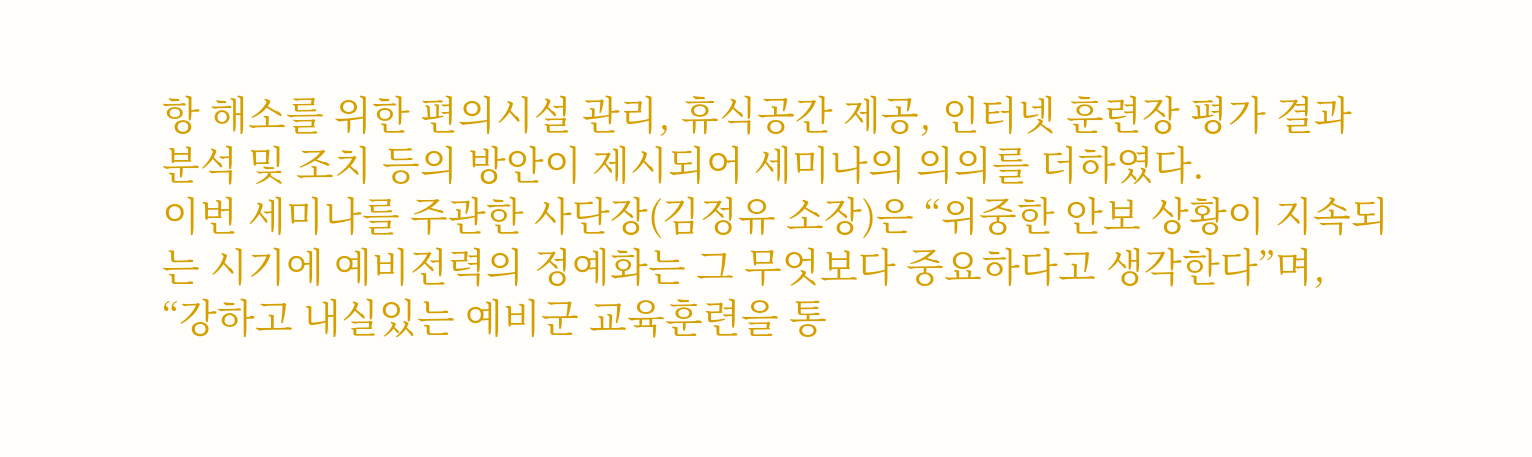항 해소를 위한 편의시설 관리, 휴식공간 제공, 인터넷 훈련장 평가 결과 분석 및 조치 등의 방안이 제시되어 세미나의 의의를 더하였다.
이번 세미나를 주관한 사단장(김정유 소장)은 “위중한 안보 상황이 지속되는 시기에 예비전력의 정예화는 그 무엇보다 중요하다고 생각한다”며, “강하고 내실있는 예비군 교육훈련을 통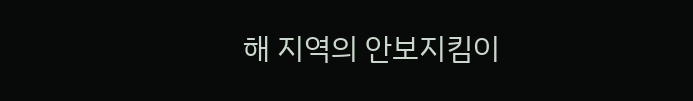해 지역의 안보지킴이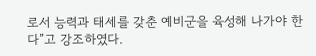로서 능력과 태세를 갖춘 예비군을 육성해 나가야 한다”고 강조하였다.